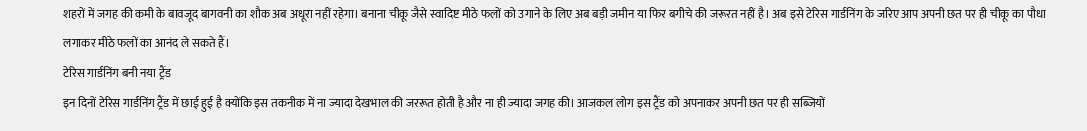शहरों में जगह की कमी के बावजूद बागवनी का शौक अब अधूरा नहीं रहेगा। बनाना चीकू जैसे स्वादिष्ट मीठे फलों को उगाने के लिए अब बड़ी जमीन या फिर बगीचे की जरूरत नहीं है। अब इसे टेरिस गार्डनिंग के जरिए आप अपनी छत पर ही चीकू का पौधा लगाकर मीठे फलों का आनंद ले सकते हैं।
टेरिस गार्डनिंग बनी नया ट्रैंड
इन दिनों टेरिस गार्डनिंग ट्रैंड में छाई हुई है क्योंकि इस तकनीक में ना ज्यादा देखभाल की जररूत होती है और ना ही ज्यादा जगह की। आजकल लोग इस ट्रैंड को अपनाकर अपनी छत पर ही सब्जियों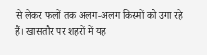से लेकर फलों तक अलग-अलग किस्मों को उगा रहे हैं। खासतौर पर शहरों में यह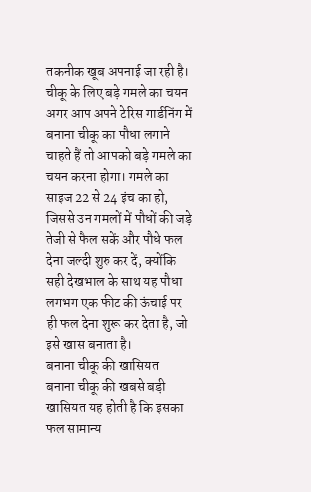तकनीक खूब अपनाई जा रही है।
चीकू के लिए बड़े गमले का चयन
अगर आप अपने टेरिस गार्डनिंग में बनाना चीकू का पौधा लगाने चाहते हैं तो आपको बड़े गमले का चयन करना होगा। गमले का साइज 22 से 24 इंच का हो, जिससे उन गमलों में पौधों की जड़े तेजी से फैल सकें और पौधे फल देना जल्दी शुरु कर दें, क्योंकि सही देखभाल के साथ यह पौधा लगभग एक फीट की ऊंचाई पर ही फल देना शुरू कर देता है, जो इसे खास बनाता है।
बनाना चीकू की खासियत
बनाना चीकू की खबसे बड़ी खासियत यह होती है कि इसका फल सामान्य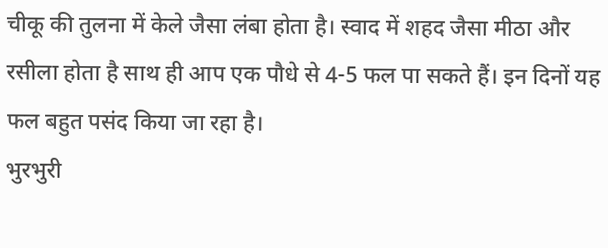चीकू की तुलना में केले जैसा लंबा होता है। स्वाद में शहद जैसा मीठा और रसीला होता है साथ ही आप एक पौधे से 4-5 फल पा सकते हैं। इन दिनों यह फल बहुत पसंद किया जा रहा है।
भुरभुरी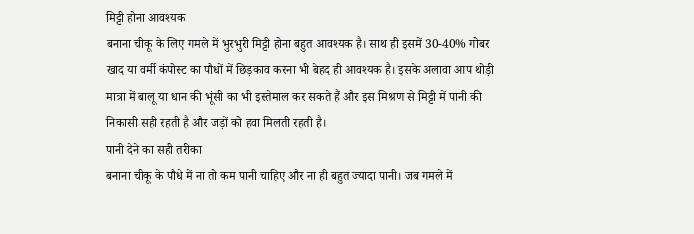मिट्टी होना आवश्यक
बनाना चीकू के लिए गमले में भुरभुरी मिट्टी होना बहुत आवश्यक है। साथ ही इसमें 30-40% गोबर खाद या वर्मी कंपोस्ट का पौधों में छिड़काव करना भी बेहद ही आवश्यक है। इसके अलावा आप थोड़ी मात्रा में बालू या धान की भूंसी का भी इस्तेमाल कर सकते हैं और इस मिश्रण से मिट्टी में पानी की निकासी सही रहती है और जड़ों को हवा मिलती रहती है।
पानी देने का सही तरीका
बनाना चीकू के पौधे में ना तो कम पानी चाहिए और ना ही बहुत ज्यादा पानी। जब गमले में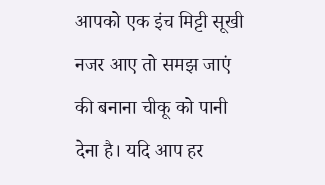आपको एक इंच मिट्टी सूखी नजर आए तो समझ जाएं की बनाना चीकू को पानी देना है। यदि आप हर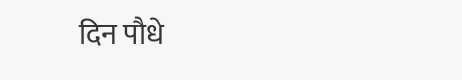दिन पौधे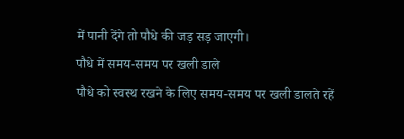में पानी देंगे तो पौधे की जड़ सड़ जाएगी।
पौधे में समय-समय पर खली डाले
पौधे को स्वस्थ रखने के लिए समय-समय पर खली डालते रहें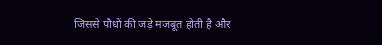जिससे पौधों की जड़े मजबूत होती है और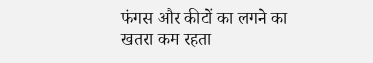फंगस और कीटों का लगने का खतरा कम रहता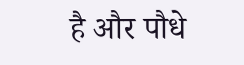है और पौधे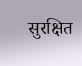सुरक्षित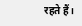रहते हैं।